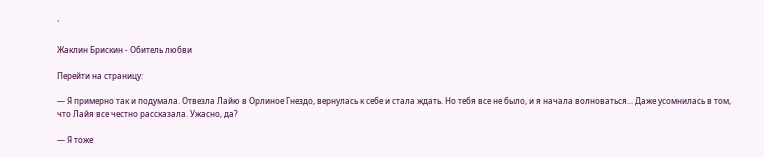`

Жаклин Брискин - Обитель любви

Перейти на страницу:

— Я примерно так и подумала. Отвезла Лайю в Орлиное Гнездо, вернулась к себе и стала ждать. Но тебя все не было, и я начала волноваться... Даже усомнилась в том, что Лайя все честно рассказала. Ужасно, да?

— Я тоже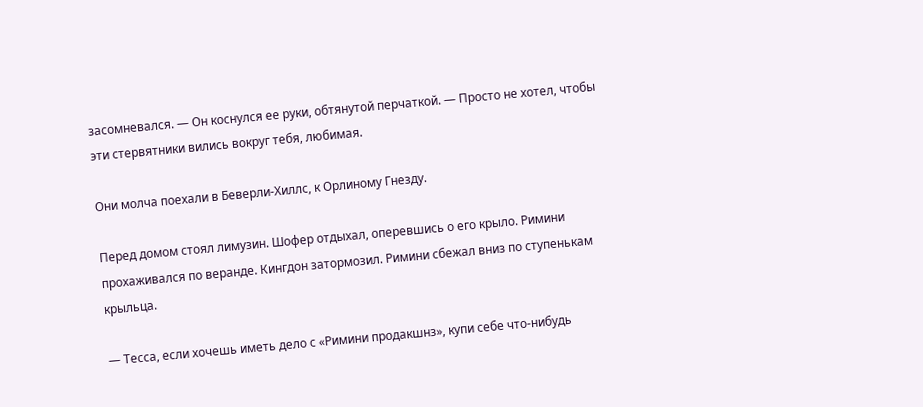засомневался. — Он коснулся ее руки, обтянутой перчаткой. — Просто не хотел, чтобы эти стервятники вились вокруг тебя, любимая.

Они молча поехали в Беверли-Хиллс, к Орлиному Гнезду.

Перед домом стоял лимузин. Шофер отдыхал, оперевшись о его крыло. Римини прохаживался по веранде. Кингдон затормозил. Римини сбежал вниз по ступенькам крыльца.

— Тесса, если хочешь иметь дело с «Римини продакшнз», купи себе что-нибудь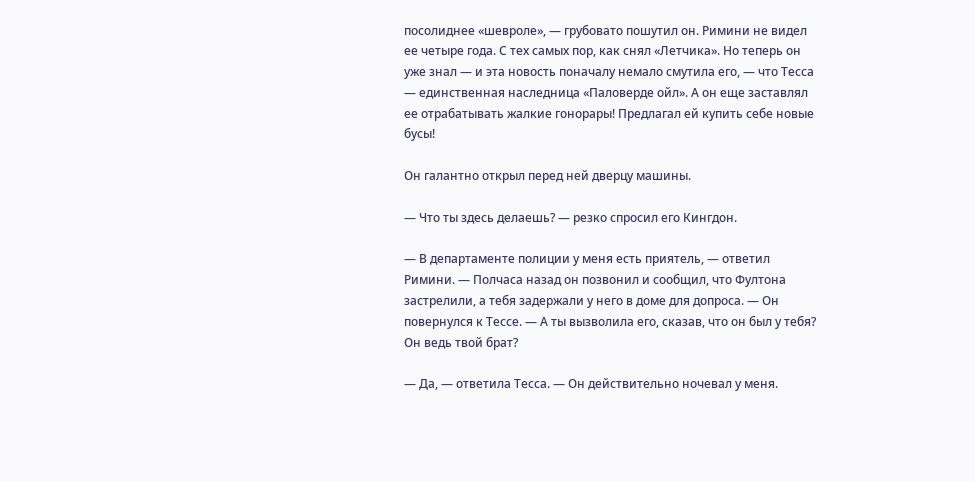посолиднее «шевроле», — грубовато пошутил он. Римини не видел ее четыре года. С тех самых пор, как снял «Летчика». Но теперь он уже знал — и эта новость поначалу немало смутила его, — что Тесса — единственная наследница «Паловерде ойл». А он еще заставлял ее отрабатывать жалкие гонорары! Предлагал ей купить себе новые бусы!

Он галантно открыл перед ней дверцу машины.

— Что ты здесь делаешь? — резко спросил его Кингдон.

— В департаменте полиции у меня есть приятель, — ответил Римини. — Полчаса назад он позвонил и сообщил, что Фултона застрелили, а тебя задержали у него в доме для допроса. — Он повернулся к Тессе. — А ты вызволила его, сказав, что он был у тебя? Он ведь твой брат?

— Да, — ответила Тесса. — Он действительно ночевал у меня.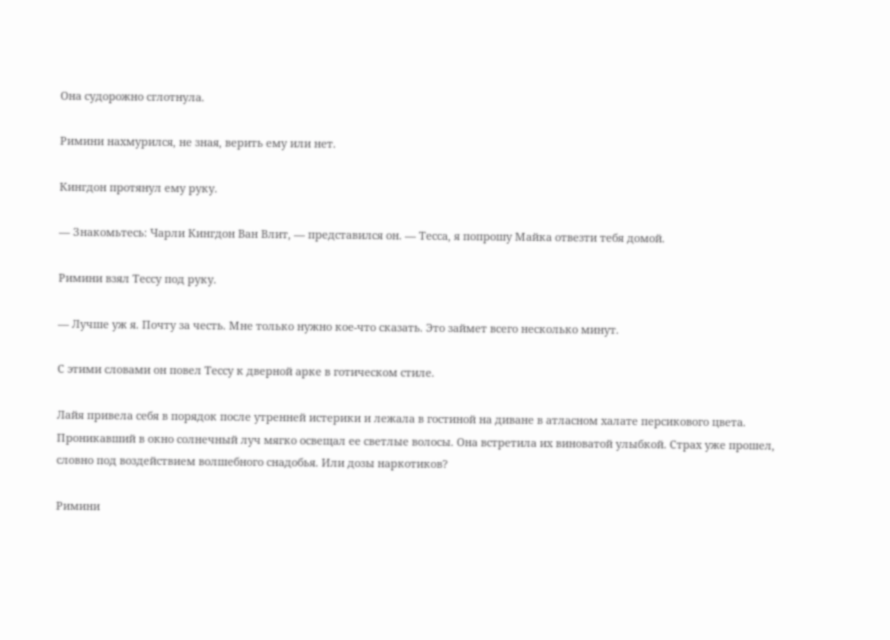Она судорожно сглотнула.

Римини нахмурился, не зная, верить ему или нет.

Кингдон протянул ему руку.

— Знакомьтесь: Чарли Кингдон Ван Влит, — представился он. — Тесса, я попрошу Майка отвезти тебя домой.

Римини взял Тессу под руку.

— Лучше уж я. Почту за честь. Мне только нужно кое-что сказать. Это займет всего несколько минут.

С этими словами он повел Тессу к дверной арке в готическом стиле.

Лайя привела себя в порядок после утренней истерики и лежала в гостиной на диване в атласном халате персикового цвета. Проникавший в окно солнечный луч мягко освещал ее светлые волосы. Она встретила их виноватой улыбкой. Страх уже прошел, словно под воздействием волшебного снадобья. Или дозы наркотиков?

Римини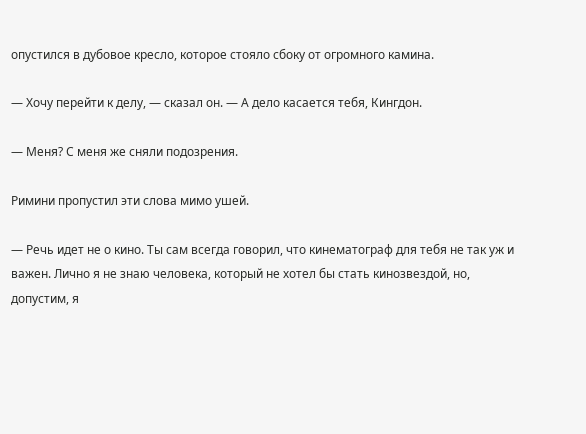опустился в дубовое кресло, которое стояло сбоку от огромного камина.

— Хочу перейти к делу, — сказал он. — А дело касается тебя, Кингдон.

— Меня? С меня же сняли подозрения.

Римини пропустил эти слова мимо ушей.

— Речь идет не о кино. Ты сам всегда говорил, что кинематограф для тебя не так уж и важен. Лично я не знаю человека, который не хотел бы стать кинозвездой, но, допустим, я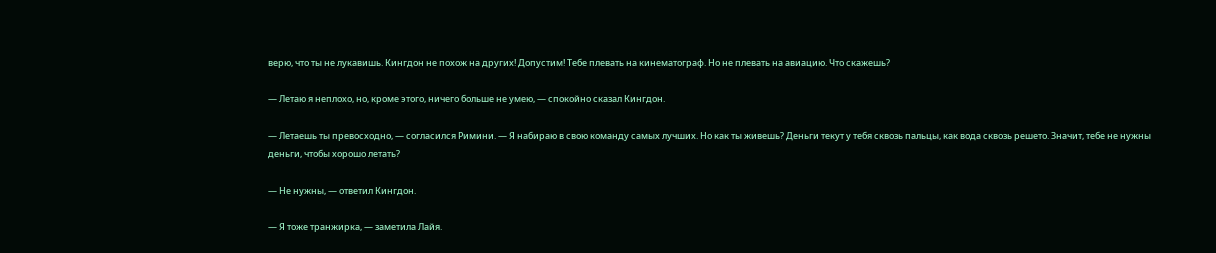верю, что ты не лукавишь. Кингдон не похож на других! Допустим! Тебе плевать на кинематограф. Но не плевать на авиацию. Что скажешь?

— Летаю я неплохо, но, кроме этого, ничего больше не умею, — спокойно сказал Кингдон.

— Летаешь ты превосходно, — согласился Римини. — Я набираю в свою команду самых лучших. Но как ты живешь? Деньги текут у тебя сквозь пальцы, как вода сквозь решето. Значит, тебе не нужны деньги, чтобы хорошо летать?

— Не нужны, — ответил Кингдон.

— Я тоже транжирка, — заметила Лайя.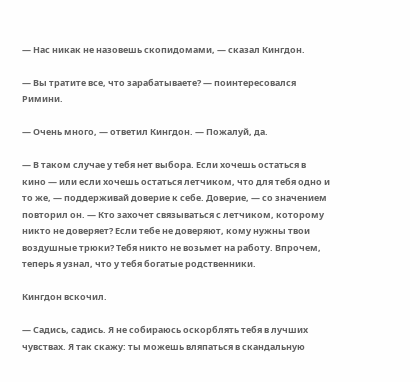— Нас никак не назовешь скопидомами, — сказал Кингдон.

— Вы тратите все, что зарабатываете? — поинтересовался Римини.

— Очень много, — ответил Кингдон. — Пожалуй, да.

— В таком случае у тебя нет выбора. Если хочешь остаться в кино — или если хочешь остаться летчиком, что для тебя одно и то же, — поддерживай доверие к себе. Доверие, — со значением повторил он. — Кто захочет связываться с летчиком, которому никто не доверяет? Если тебе не доверяют, кому нужны твои воздушные трюки? Тебя никто не возьмет на работу. Впрочем, теперь я узнал, что у тебя богатые родственники.

Кингдон вскочил.

— Садись, садись. Я не собираюсь оскорблять тебя в лучших чувствах. Я так скажу: ты можешь вляпаться в скандальную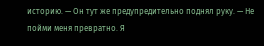историю. — Он тут же предупредительно поднял руку. — Не пойми меня превратно. Я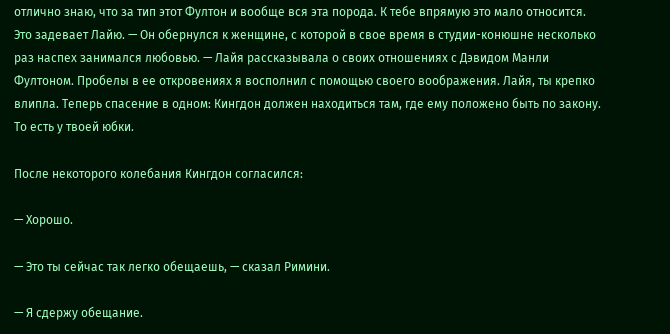отлично знаю, что за тип этот Фултон и вообще вся эта порода. К тебе впрямую это мало относится. Это задевает Лайю. — Он обернулся к женщине, с которой в свое время в студии-конюшне несколько раз наспех занимался любовью. — Лайя рассказывала о своих отношениях с Дэвидом Манли Фултоном. Пробелы в ее откровениях я восполнил с помощью своего воображения. Лайя, ты крепко влипла. Теперь спасение в одном: Кингдон должен находиться там, где ему положено быть по закону. То есть у твоей юбки.

После некоторого колебания Кингдон согласился:

— Хорошо.

— Это ты сейчас так легко обещаешь, — сказал Римини.

— Я сдержу обещание.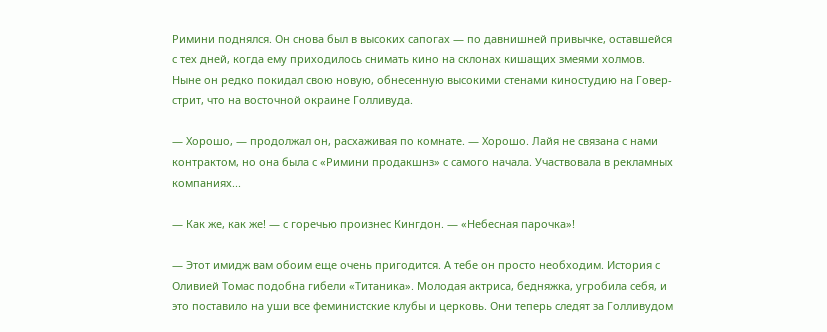Римини поднялся. Он снова был в высоких сапогах — по давнишней привычке, оставшейся с тех дней, когда ему приходилось снимать кино на склонах кишащих змеями холмов. Ныне он редко покидал свою новую, обнесенную высокими стенами киностудию на Говер-стрит, что на восточной окраине Голливуда.

— Хорошо, — продолжал он, расхаживая по комнате. — Хорошо. Лайя не связана с нами контрактом, но она была с «Римини продакшнз» с самого начала. Участвовала в рекламных компаниях...

— Как же, как же! — с горечью произнес Кингдон. — «Небесная парочка»!

— Этот имидж вам обоим еще очень пригодится. А тебе он просто необходим. История с Оливией Томас подобна гибели «Титаника». Молодая актриса, бедняжка, угробила себя, и это поставило на уши все феминистские клубы и церковь. Они теперь следят за Голливудом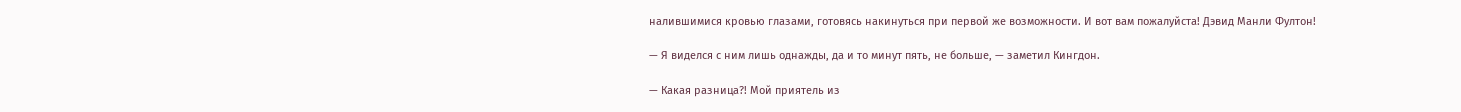налившимися кровью глазами, готовясь накинуться при первой же возможности. И вот вам пожалуйста! Дэвид Манли Фултон!

— Я виделся с ним лишь однажды, да и то минут пять, не больше, — заметил Кингдон.

— Какая разница?! Мой приятель из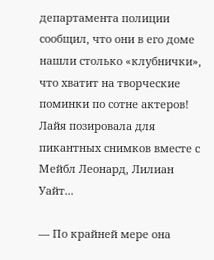департамента полиции сообщил, что они в его доме нашли столько «клубнички», что хватит на творческие поминки по сотне актеров! Лайя позировала для пикантных снимков вместе с Мейбл Леонард, Лилиан Уайт...

— По крайней мере она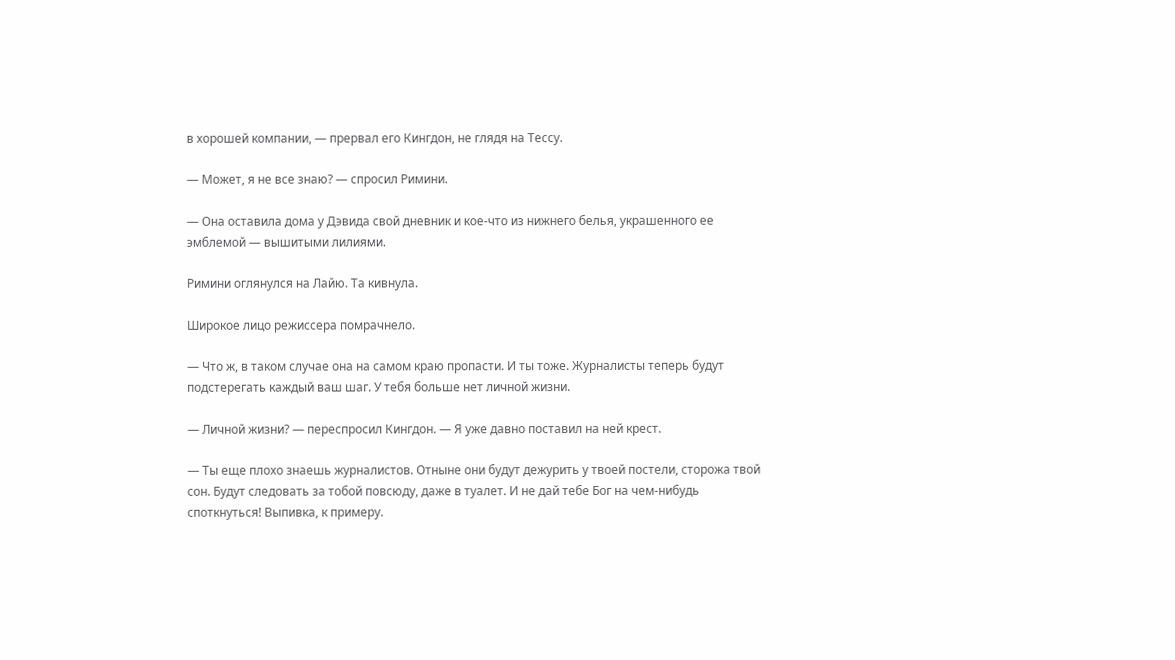в хорошей компании, — прервал его Кингдон, не глядя на Тессу.

— Может, я не все знаю? — спросил Римини.

— Она оставила дома у Дэвида свой дневник и кое-что из нижнего белья, украшенного ее эмблемой — вышитыми лилиями.

Римини оглянулся на Лайю. Та кивнула.

Широкое лицо режиссера помрачнело.

— Что ж, в таком случае она на самом краю пропасти. И ты тоже. Журналисты теперь будут подстерегать каждый ваш шаг. У тебя больше нет личной жизни.

— Личной жизни? — переспросил Кингдон. — Я уже давно поставил на ней крест.

— Ты еще плохо знаешь журналистов. Отныне они будут дежурить у твоей постели, сторожа твой сон. Будут следовать за тобой повсюду, даже в туалет. И не дай тебе Бог на чем-нибудь споткнуться! Выпивка, к примеру.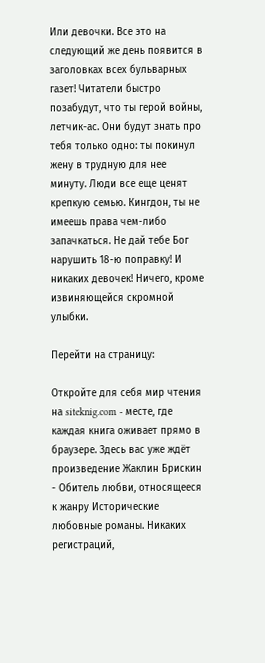Или девочки. Все это на следующий же день появится в заголовках всех бульварных газет! Читатели быстро позабудут, что ты герой войны, летчик-ас. Они будут знать про тебя только одно: ты покинул жену в трудную для нее минуту. Люди все еще ценят крепкую семью. Кингдон, ты не имеешь права чем-либо запачкаться. Не дай тебе Бог нарушить 18-ю поправку! И никаких девочек! Ничего, кроме извиняющейся скромной улыбки.

Перейти на страницу:

Откройте для себя мир чтения на siteknig.com - месте, где каждая книга оживает прямо в браузере. Здесь вас уже ждёт произведение Жаклин Брискин - Обитель любви, относящееся к жанру Исторические любовные романы. Никаких регистраций,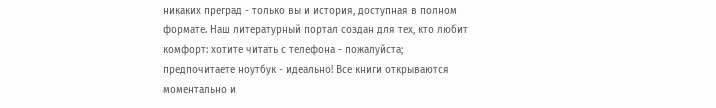никаких преград - только вы и история, доступная в полном формате. Наш литературный портал создан для тех, кто любит комфорт: хотите читать с телефона - пожалуйста; предпочитаете ноутбук - идеально! Все книги открываются моментально и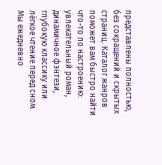представлены полностью, без сокращений и скрытых страниц. Каталог жанров поможет вам быстро найти что-то по настроению: увлекательный роман, динамичное фэнтези, глубокую классику или лёгкое чтение перед сном. Мы ежедневно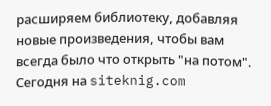расширяем библиотеку, добавляя новые произведения, чтобы вам всегда было что открыть "на потом". Сегодня на siteknig.com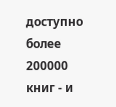доступно более 200000 книг - и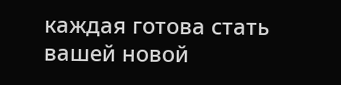каждая готова стать вашей новой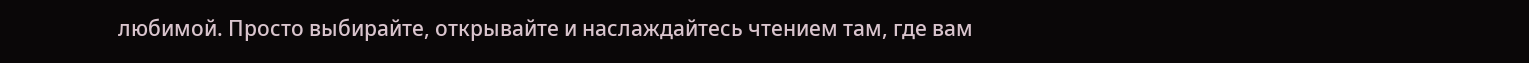любимой. Просто выбирайте, открывайте и наслаждайтесь чтением там, где вам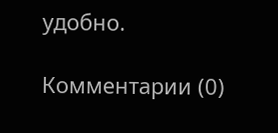удобно.

Комментарии (0)